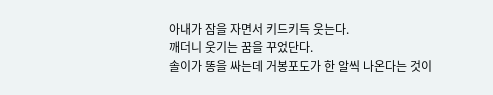아내가 잠을 자면서 키드키득 웃는다.
깨더니 웃기는 꿈을 꾸었단다.
솔이가 똥을 싸는데 거봉포도가 한 알씩 나온다는 것이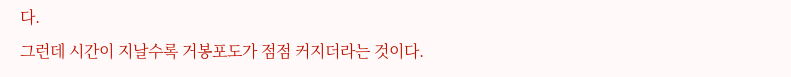다.
그런데 시간이 지날수록 거봉포도가 점점 커지더라는 것이다.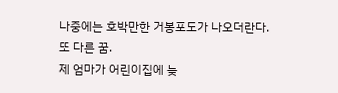나중에는 호박만한 거봉포도가 나오더란다.
또 다른 꿈.
제 엄마가 어린이집에 늦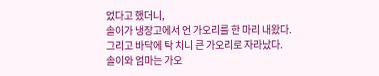었다고 했더니,
솔이가 냉장고에서 언 가오리를 한 마리 내왔다.
그리고 바닥에 탁 치니 큰 가오리로 자라났다.
솔이와 엄마는 가오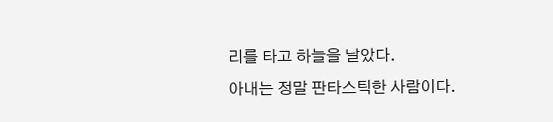리를 타고 하늘을 날았다.
아내는 정말 판타스틱한 사람이다.